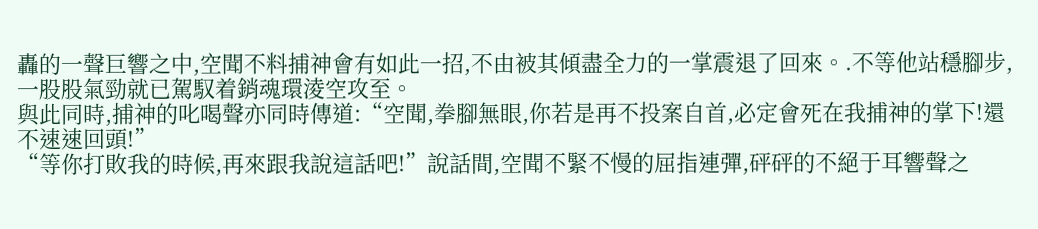轟的一聲巨響之中,空聞不料捕神會有如此一招,不由被其傾盡全力的一掌震退了回來。.不等他站穩腳步,一股股氣勁就已駕馭着銷魂環淩空攻至。
與此同時,捕神的叱喝聲亦同時傳道:“空聞,拳腳無眼,你若是再不投案自首,必定會死在我捕神的掌下!還不速速回頭!”
“等你打敗我的時候,再來跟我說這話吧!”說話間,空聞不緊不慢的屈指連彈,砰砰的不絕于耳響聲之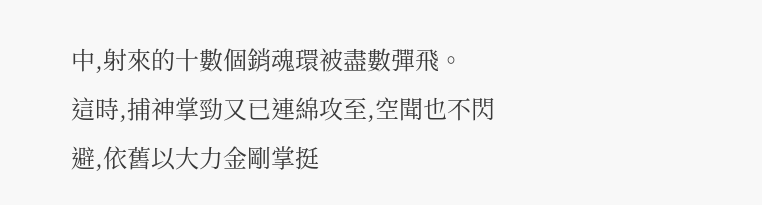中,射來的十數個銷魂環被盡數彈飛。
這時,捕神掌勁又已連綿攻至,空聞也不閃避,依舊以大力金剛掌挺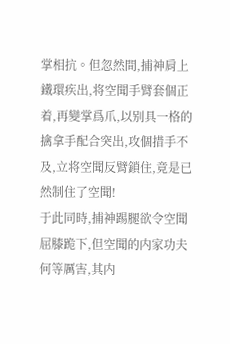掌相抗。但忽然間,捕神肩上鐵環疾出,将空聞手臂套個正着,再變掌爲爪,以别具一格的擒拿手配合突出,攻個措手不及,立将空聞反臂鎖住,竟是已然制住了空聞!
于此同時,捕神踢腿欲令空聞屈膝跪下,但空聞的内家功夫何等厲害,其内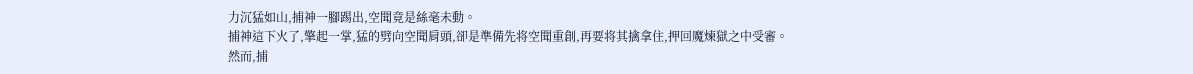力沉猛如山,捕神一腳踢出,空聞竟是絲毫未動。
捕神這下火了,擎起一掌,猛的劈向空聞肩頭,卻是準備先将空聞重創,再要将其擒拿住,押回魔煉獄之中受審。
然而,捕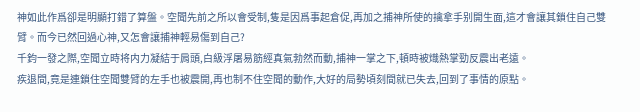神如此作爲卻是明顯打錯了算盤。空聞先前之所以會受制,隻是因爲事起倉促,再加之捕神所使的擒拿手别開生面,這才會讓其鎖住自己雙臂。而今已然回過心神,又怎會讓捕神輕易傷到自己?
千鈞一發之際,空聞立時将内力凝結于肩頭,白級浮屠易筋經真氣勃然而動,捕神一掌之下,頓時被熾熱掌勁反震出老遠。
疾退間,竟是連鎖住空聞雙臂的左手也被震開,再也制不住空聞的動作,大好的局勢頃刻間就已失去,回到了事情的原點。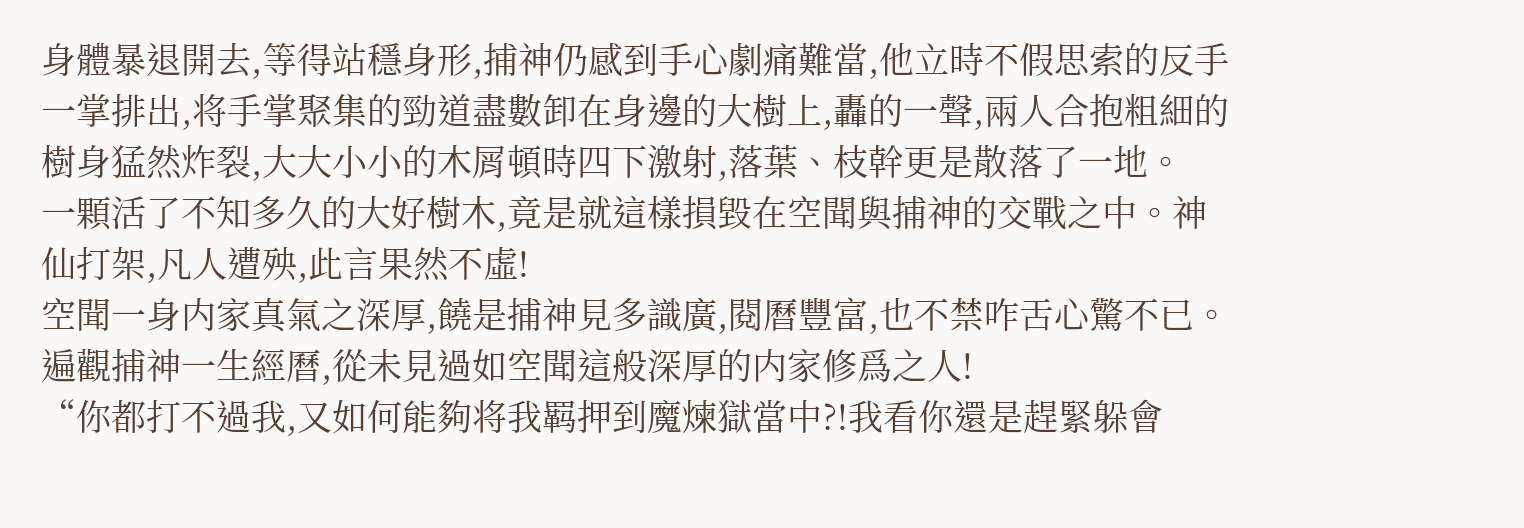身體暴退開去,等得站穩身形,捕神仍感到手心劇痛難當,他立時不假思索的反手一掌排出,将手掌聚集的勁道盡數卸在身邊的大樹上,轟的一聲,兩人合抱粗細的樹身猛然炸裂,大大小小的木屑頓時四下激射,落葉、枝幹更是散落了一地。
一顆活了不知多久的大好樹木,竟是就這樣損毀在空聞與捕神的交戰之中。神仙打架,凡人遭殃,此言果然不虛!
空聞一身内家真氣之深厚,饒是捕神見多識廣,閱曆豐富,也不禁咋舌心驚不已。遍觀捕神一生經曆,從未見過如空聞這般深厚的内家修爲之人!
“你都打不過我,又如何能夠将我羁押到魔煉獄當中?!我看你還是趕緊躲會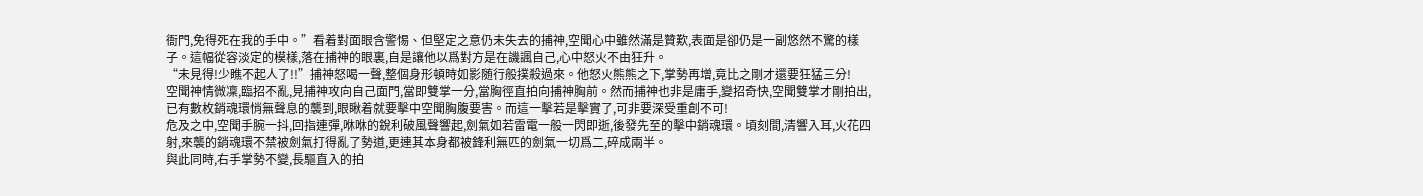衙門,免得死在我的手中。”看着對面眼含警惕、但堅定之意仍未失去的捕神,空聞心中雖然滿是贊歎,表面是卻仍是一副悠然不驚的樣子。這幅從容淡定的模樣,落在捕神的眼裏,自是讓他以爲對方是在譏諷自己,心中怒火不由狂升。
“未見得!少瞧不起人了!!”捕神怒喝一聲,整個身形頓時如影随行般撲殺過來。他怒火熊熊之下,掌勢再增,竟比之剛才還要狂猛三分!
空聞神情微凜,臨招不亂,見捕神攻向自己面門,當即雙掌一分,當胸徑直拍向捕神胸前。然而捕神也非是庸手,變招奇快,空聞雙掌才剛拍出,已有數枚銷魂環悄無聲息的襲到,眼瞅着就要擊中空聞胸腹要害。而這一擊若是擊實了,可非要深受重創不可!
危及之中,空聞手腕一抖,回指連彈,咻咻的銳利破風聲響起,劍氣如若雷電一般一閃即逝,後發先至的擊中銷魂環。頃刻間,清響入耳,火花四射,來襲的銷魂環不禁被劍氣打得亂了勢道,更連其本身都被鋒利無匹的劍氣一切爲二,碎成兩半。
與此同時,右手掌勢不變,長驅直入的拍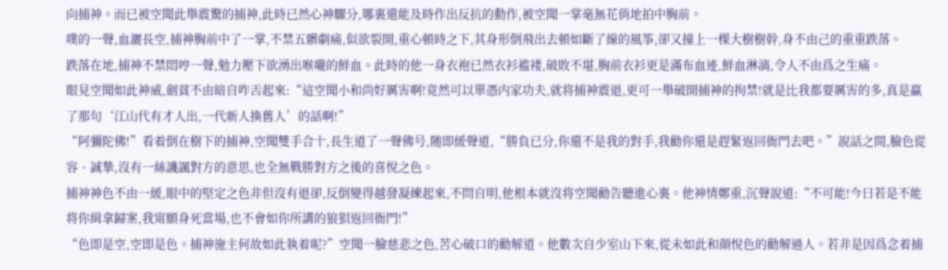向捕神。而已被空聞此舉震驚的捕神,此時已然心神驟分,哪裏還能及時作出反抗的動作,被空聞一掌毫無花俏地拍中胸前。
噗的一聲,血灑長空,捕神胸前中了一掌,不禁五髒劇痛,似欲裂開,重心頓時之下,其身形倒飛出去頓如斷了線的風筝,卻又撞上一棵大樹樹幹,身不由己的重重跌落。
跌落在地,捕神不禁悶哼一聲,勉力壓下欲湧出喉嚨的鮮血。此時的他一身衣袍已然衣衫褴褛,破敗不堪,胸前衣衫更是滿布血迹,鮮血淋漓,令人不由爲之生痛。
眼見空聞如此神威,劍貧不由暗自咋舌起來:“這空聞小和尚好厲害啊!竟然可以單憑内家功夫,就将捕神震退,更可一舉破開捕神的拘禁!就是比我都要厲害的多,真是赢了那句‘江山代有才人出,一代新人換舊人’的話啊!”
“阿彌陀佛!”看着倒在樹下的捕神,空聞雙手合十,長生道了一聲佛号,随即緩聲道,“勝負已分,你還不是我的對手,我勸你還是趕緊返回衙門去吧。”說話之間,臉色從容、誠摯,沒有一絲譏諷對方的意思,也全無戰勝對方之後的喜悅之色。
捕神神色不由一緩,眼中的堅定之色非但沒有退卻,反倒變得越發凝練起來,不問自明,他根本就沒将空聞勸告聽進心裏。他神情鄭重,沉聲說道:“不可能!今曰若是不能将你緝拿歸案,我甯願身死當場,也不會如你所講的狼狽返回衙門!”
“色即是空,空即是色。捕神施主何故如此執着呢?”空聞一臉慈悲之色,苦心破口的勸解道。他數次自少室山下來,從未如此和顔悅色的勸解過人。若非是因爲念着捕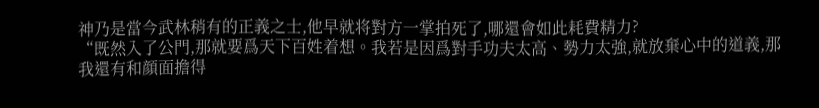神乃是當今武林稍有的正義之士,他早就将對方一掌拍死了,哪還會如此耗費精力?
“既然入了公門,那就要爲天下百姓着想。我若是因爲對手功夫太高、勢力太強,就放棄心中的道義,那我還有和顔面擔得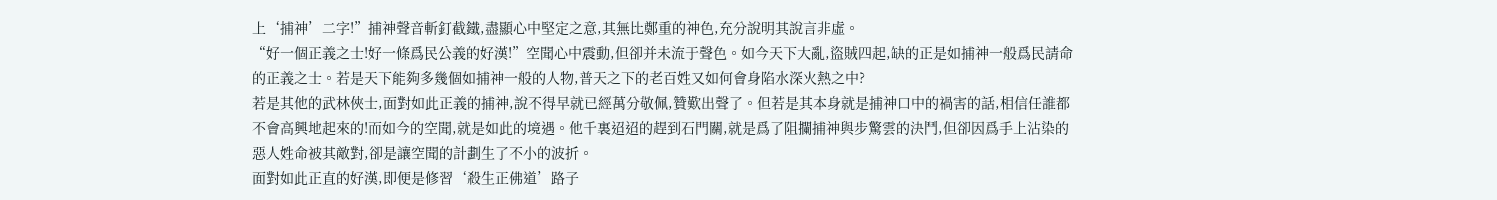上‘捕神’二字!”捕神聲音斬釘截鐵,盡顯心中堅定之意,其無比鄭重的神色,充分說明其說言非虛。
“好一個正義之士!好一條爲民公義的好漢!”空聞心中震動,但卻并未流于聲色。如今天下大亂,盜賊四起,缺的正是如捕神一般爲民請命的正義之士。若是天下能夠多幾個如捕神一般的人物,普天之下的老百姓又如何會身陷水深火熱之中?
若是其他的武林俠士,面對如此正義的捕神,說不得早就已經萬分敬佩,贊歎出聲了。但若是其本身就是捕神口中的禍害的話,相信任誰都不會高興地起來的!而如今的空聞,就是如此的境遇。他千裏迢迢的趕到石門關,就是爲了阻攔捕神與步驚雲的決鬥,但卻因爲手上沾染的惡人姓命被其敵對,卻是讓空聞的計劃生了不小的波折。
面對如此正直的好漢,即便是修習‘殺生正佛道’路子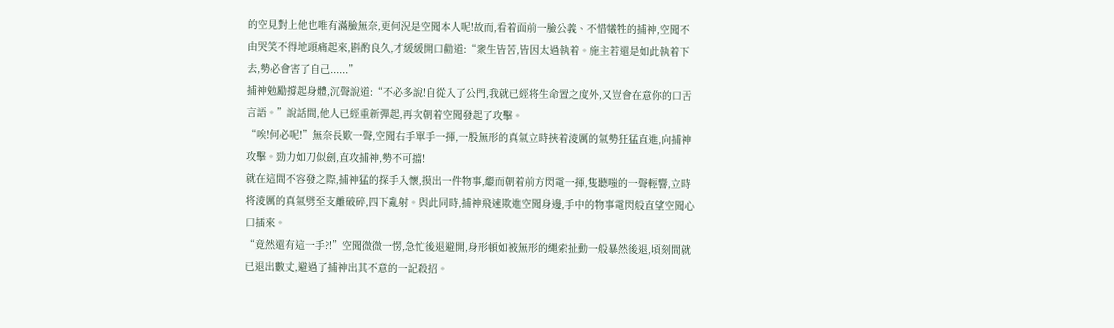的空見對上他也唯有滿臉無奈,更何況是空聞本人呢!故而,看着面前一臉公義、不惜犧牲的捕神,空聞不由哭笑不得地頭痛起來,斟酌良久,才緩緩開口勸道:“衆生皆苦,皆因太過執着。施主若還是如此執着下去,勢必會害了自己......”
捕神勉勵撐起身體,沉聲說道:“不必多說!自從入了公門,我就已經将生命置之度外,又豈會在意你的口舌言語。”說話間,他人已經重新彈起,再次朝着空聞發起了攻擊。
“唉!何必呢!”無奈長歎一聲,空聞右手單手一揮,一股無形的真氣立時挾着淩厲的氣勢狂猛直進,向捕神攻擊。勁力如刀似劍,直攻捕神,勢不可擋!
就在這間不容發之際,捕神猛的探手入懷,摸出一件物事,繼而朝着前方閃電一揮,隻聽嗤的一聲輕響,立時将淩厲的真氣劈至支離破碎,四下亂射。與此同時,捕神飛速欺進空聞身邊,手中的物事電閃般直望空聞心口插來。
“竟然還有這一手?!”空聞微微一愣,急忙後退避開,身形頓如被無形的繩索扯動一般暴然後退,頃刻間就已退出數丈,避過了捕神出其不意的一記殺招。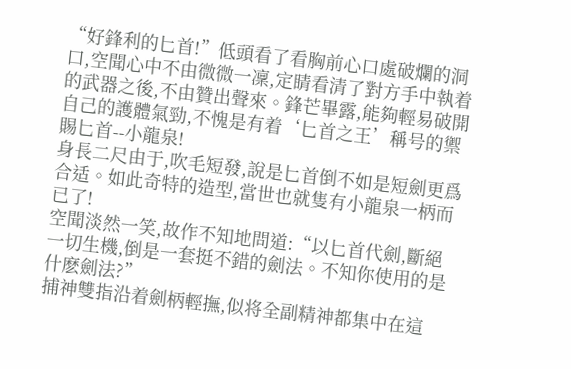“好鋒利的匕首!”低頭看了看胸前心口處破爛的洞口,空聞心中不由微微一凜,定睛看清了對方手中執着的武器之後,不由贊出聲來。鋒芒畢露,能夠輕易破開自己的護體氣勁,不愧是有着‘匕首之王’稱号的禦賜匕首--小龍泉!
身長二尺由于,吹毛短發,說是匕首倒不如是短劍更爲合适。如此奇特的造型,當世也就隻有小龍泉一柄而已了!
空聞淡然一笑,故作不知地問道:“以匕首代劍,斷絕一切生機,倒是一套挺不錯的劍法。不知你使用的是什麽劍法?”
捕神雙指沿着劍柄輕撫,似将全副精神都集中在這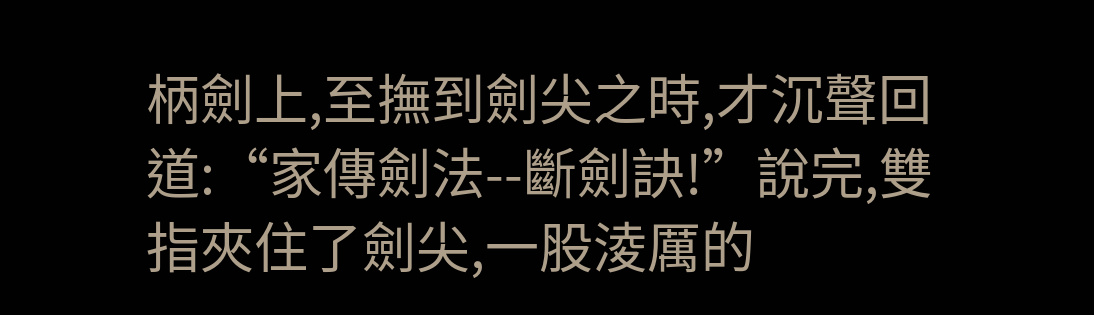柄劍上,至撫到劍尖之時,才沉聲回道:“家傳劍法--斷劍訣!”說完,雙指夾住了劍尖,一股淩厲的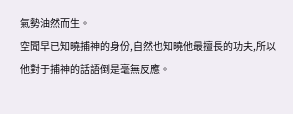氣勢油然而生。
空聞早已知曉捕神的身份,自然也知曉他最擅長的功夫,所以他對于捕神的話語倒是毫無反應。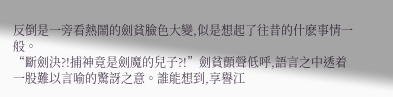反倒是一旁看熱鬧的劍貧臉色大變,似是想起了往昔的什麽事情一般。
“斷劍決?!捕神竟是劍魔的兒子?!”劍貧顫聲低呼,語言之中透着一股難以言喻的驚訝之意。誰能想到,享譽江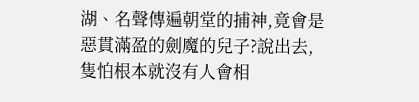湖、名聲傳遍朝堂的捕神,竟會是惡貫滿盈的劍魔的兒子?說出去,隻怕根本就沒有人會相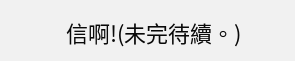信啊!(未完待續。)